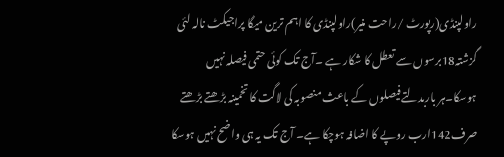راولپنڈی(رپورٹ /راحت منیر)راولپنڈی کا اہم ترین میگا پراجیکٹ نالہ لئی گزشتہ18برسوں سے تعطل کا شکار ہے ۔آج تک کوئی حتمی فیصلہ نہیں ہوسکا۔ہر باربدلتےفیصلوں کے باعث منصوبہ کی لاگت کا تخمینہ بڑھتے بڑھتے صرف142ارب روپے کا اضافہ ہوچکا ہے۔ آج تک یہ ہی واضح نہیں ہوسکا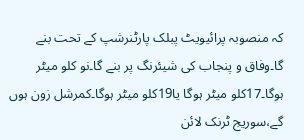کہ منصوبہ پرائیویٹ پبلک پارٹنرشپ کے تحت بنے گا۔وفاق و پنجاب کی شیئرنگ پر بنے گا۔نو کلو میٹر ہوگا۔17کلو میٹر ہوگا یا19کلو میٹر ہوگا۔کمرشل زون ہوں گے،سوریج ٹرنک لائن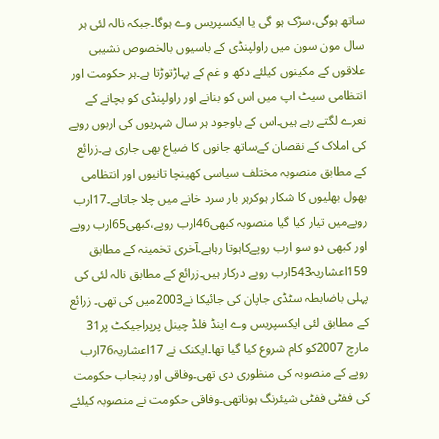ساتھ ہوگی،سڑک ہو گی یا ایکسپریس وے ہوگا۔جبکہ نالہ لئی ہر سال مون سون میں راولپنڈی کے باسیوں بالخصوص نشیبی علاقوں کے مکینوں کیلئے دکھ و غم کے پہاڑتوڑتا ہے۔ہر حکومت اور انتظامی سیٹ اپ میں اس کو بنانے اور راولپنڈی کو بچانے کے نعرے لگتے رہے ہیں۔اس کے باوجود ہر سال شہریوں کی اربوں روپے کی املاک کے نقصان کےساتھ جانوں کا ضیاع بھی جاری ہے۔زرائع کے مطابق منصوبہ مختلف سیاسی کھینچا تانیوں اور انتظامی بھول بھلیوں کا شکار ہوکرہر بار سرد خانے میں چلا جاتاہے۔17ارب روپےمیں تیار کیا گیا منصوبہ کبھی46ارب روپے،کبھی65ارب روپے اور کبھی دو سو ارب روپےکاہوتا رہاہے۔آخری تخمینہ کے مطابق 159اعشاریہ543ارب روپے درکار ہیں۔زرائع کے مطابق نالہ لئی کی پہلی باضابطہ سٹڈی جاپان کی جائیکا نے2003میں کی تھی۔ زرائع کے مطابق لئی ایکسپریس وے اینڈ فلڈ چینل پرپراجیکٹ پر31 مارچ 2007کو کام شروع کیا گیا تھا۔ایکنک نے 17اعشاریہ76ارب روپے کے منصوبہ کی منظوری دی تھی۔وفاقی اور پنجاب حکومت کی ففٹی ففٹی شیئرنگ ہوناتھی۔وفاقی حکومت نے منصوبہ کیلئے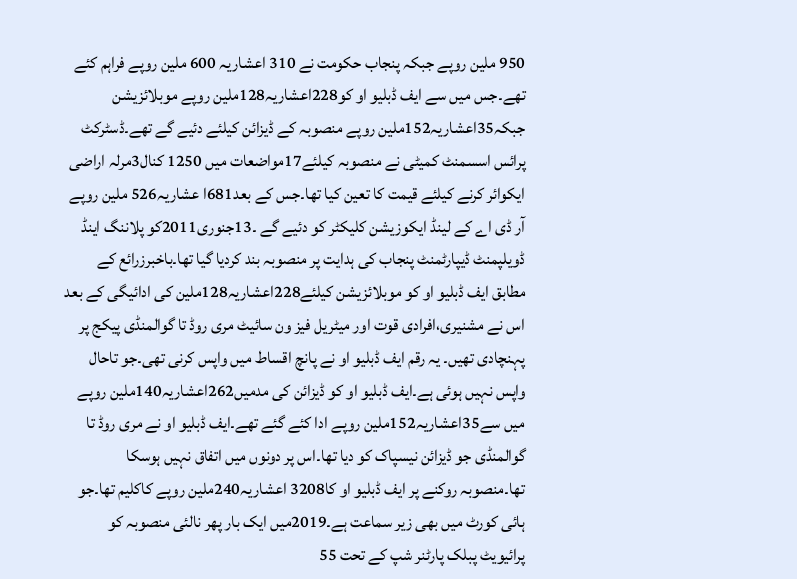950 ملین روپے جبکہ پنجاب حکومت نے 310 اعشاریہ 600 ملین روپے فراہم کئے تھے۔جس میں سے ایف ڈبلیو او کو228اعشاریہ128ملین روپے موبلائزیشن جبکہ35اعشاریہ152ملین روپے منصوبہ کے ڈیزائن کیلئے دئیے گے تھے۔ڈسٹرکٹ پرائس اسسمنٹ کمیٹی نے منصوبہ کیلئے17مواضعات میں 1250 کنال3مرلہ اراضی ایکوائر کرنے کیلئے قیمت کا تعین کیا تھا۔جس کے بعد681ا عشاریہ526 ملین روپے آر ڈی اے کے لینڈ ایکوزیشن کلیکٹر کو دئیے گے ۔13جنوری2011کو پلاننگ اینڈ ڈویلپمنٹ ڈیپارٹمنٹ پنجاب کی ہدایت پر منصوبہ بند کردیا گیا تھا۔باخبرزرائع کے مطابق ایف ڈبلیو او کو موبلائزیشن کیلئے228اعشاریہ128ملین کی ادائیگی کے بعد اس نے مشنیری،افرادی قوت اور میٹریل فیز ون سائیٹ مری روڈ تا گوالمنڈی پیکج پر پہنچادی تھیں۔ یہ رقم ایف ڈبلیو او نے پانچ اقساط میں واپس کرنی تھی۔جو تاحال واپس نہیں ہوئی ہے۔ایف ڈبلیو او کو ڈیزائن کی مدمیں262اعشاریہ140ملین روپے میں سے35اعشاریہ152ملین روپے ادا کئے گئے تھے۔ایف ڈبلیو او نے مری روڈ تا گوالمنڈی جو ڈیزائن نیسپاک کو دیا تھا۔اس پر دونوں میں اتفاق نہیں ہوسکا تھا۔منصوبہ روکنے پر ایف ڈبلیو او کا3208 اعشاریہ240ملین روپے کاکلیم تھا۔جو ہائی کورٹ میں بھی زیر سماعت ہے۔2019میں ایک بار پھر نالئی منصوبہ کو پرائیویٹ پبلک پارٹنر شپ کے تحت 55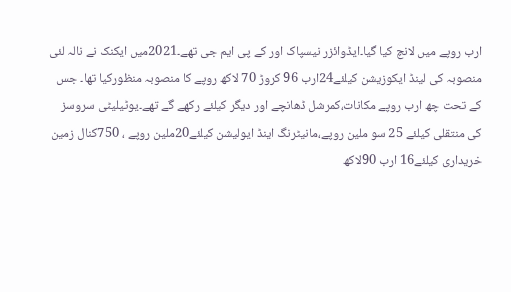ارب روپے میں لانچ کیا گیا۔ایڈوائزر نیسپاک اور کے پی ایم جی تھے۔2021میں ایکنک نے نالہ لئی منصوبہ کی لینڈ ایکوزیشن کیلئے24ارب 96 کروڑ 70 لاکھ روپے کا منصوبہ منظورکیا تھا۔ جس کے تحت چھ ارب روپے مکانات،کمرشل ڈھانچے اور دیگر کیلئے رکھے گے تھے۔یوٹیلیٹی سروسز کی منتقلی کیلئے 25 سو ملین روپے،مانیٹرنگ اینڈ ایولیشن کیلئے20ملین روپے ، 750کنال زمین خریداری کیلئے16 ارب 90لاکھ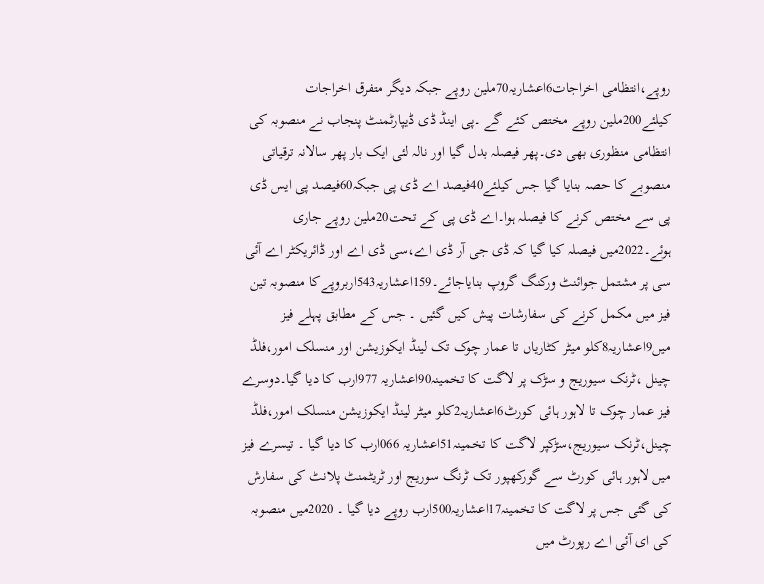روپے،انتظامی اخراجات6اعشاریہ70ملین روپے جبکہ دیگر متفرق اخراجات کیلئے200ملین روپے مختص کئے گے ۔پی اینڈ ڈی ڈیپارٹمنٹ پنجاب نے منصوبہ کی انتظامی منظوری بھی دی۔پھر فیصلہ بدل گیا اور نالہ لئی ایک بار پھر سالانہ ترقیاتی منصوبے کا حصہ بنایا گیا جس کیلئے40فیصد اے ڈی پی جبکہ60فیصد پی ایس ڈی پی سے مختص کرنے کا فیصلہ ہوا۔اے ڈی پی کے تحت20ملین روپے جاری ہوئے۔2022میں فیصلہ کیا گیا کہ ڈی جی آر ڈی اے،سی ڈی اے اور ڈائریکٹر اے آئی سی پر مشتمل جوائنٹ ورکنگ گروپ بنایاجائے۔159اعشاریہ543اربروپےکا منصوبہ تین فیز میں مکمل کرنے کی سفارشات پیش کیں گئیں ۔ جس کے مطابق پہلے فیز میں9اعشاریہ8کلو میٹر کٹاریاں تا عمار چوک تک لینڈ ایکوزیشن اور منسلک امور،فلڈ چینل ،ٹرنک سیوریج و سڑک پر لاگت کا تخمینہ90اعشاریہ 977ارب کا دیا گیا۔دوسرے فیز عمار چوک تا لاہور ہائی کورٹ6اعشاریہ2کلو میٹر لینڈ ایکوزیشن منسلک امور،فلڈ چینل،ٹرنک سیوریج،سڑکپر لاگت کا تخمینہ51اعشاریہ 066ارب کا دیا گیا ۔ تیسرے فیز میں لاہور ہائی کورٹ سے گورکھپور تک ٹرنگ سوریج اور ٹریٹمنٹ پلانٹ کی سفارش کی گئی جس پر لاگت کا تخمینہ17اعشاریہ500ارب روپے دیا گیا ۔ 2020میں منصوبہ کی ای آئی اے رپورٹ میں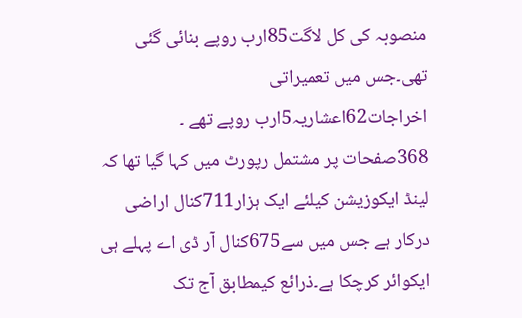منصوبہ کی کل لاگت85ارب روپے بنائی گئی تھی۔جس میں تعمیراتی اخراجات62اعشاریہ5ارب روپے تھے ۔ 368صفحات پر مشتمل رپورٹ میں کہا گیا تھا کہ لینڈ ایکوزیشن کیلئے ایک ہزار711کنال اراضی درکار ہے جس میں سے675کنال آر ڈی اے پہلے ہی ایکوائر کرچکا ہے۔ذرائع کیمطابق آج تک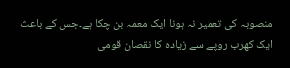منصوبہ کی تعمیر نہ ہونا ایک معمہ بن چکا ہے۔جس کے باعث ایک کھرب روپے سے زیادہ کا نقصان قومی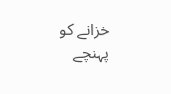خزانے کو پہنچے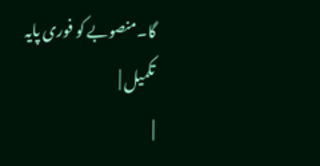گا۔منصوبے کو فوری پایہ تکمیل |
|